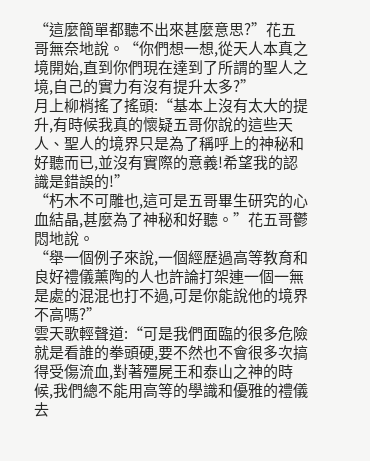“這麼簡單都聽不出來甚麼意思?”花五哥無奈地說。“你們想一想,從天人本真之境開始,直到你們現在達到了所謂的聖人之境,自己的實力有沒有提升太多?”
月上柳梢搖了搖頭:“基本上沒有太大的提升,有時候我真的懷疑五哥你說的這些天人、聖人的境界只是為了稱呼上的神秘和好聽而已,並沒有實際的意義!希望我的認識是錯誤的!”
“朽木不可雕也,這可是五哥畢生研究的心血結晶,甚麼為了神秘和好聽。”花五哥鬱悶地說。
“舉一個例子來說,一個經歷過高等教育和良好禮儀薰陶的人也許論打架連一個一無是處的混混也打不過,可是你能說他的境界不高嗎?”
雲天歌輕聲道:“可是我們面臨的很多危險就是看誰的拳頭硬,要不然也不會很多次搞得受傷流血,對著殭屍王和泰山之神的時候,我們總不能用高等的學識和優雅的禮儀去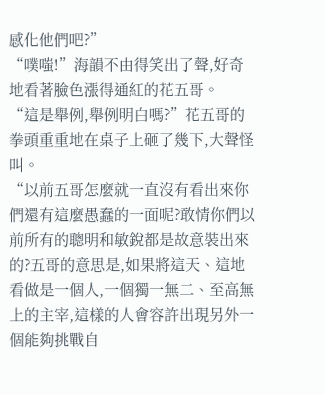感化他們吧?”
“噗嗤!”海韻不由得笑出了聲,好奇地看著臉色漲得通紅的花五哥。
“這是舉例,舉例明白嗎?”花五哥的拳頭重重地在桌子上砸了幾下,大聲怪叫。
“以前五哥怎麼就一直沒有看出來你們還有這麼愚蠢的一面呢?敢情你們以前所有的聰明和敏銳都是故意裝出來的?五哥的意思是,如果將這天、這地看做是一個人,一個獨一無二、至高無上的主宰,這樣的人會容許出現另外一個能夠挑戰自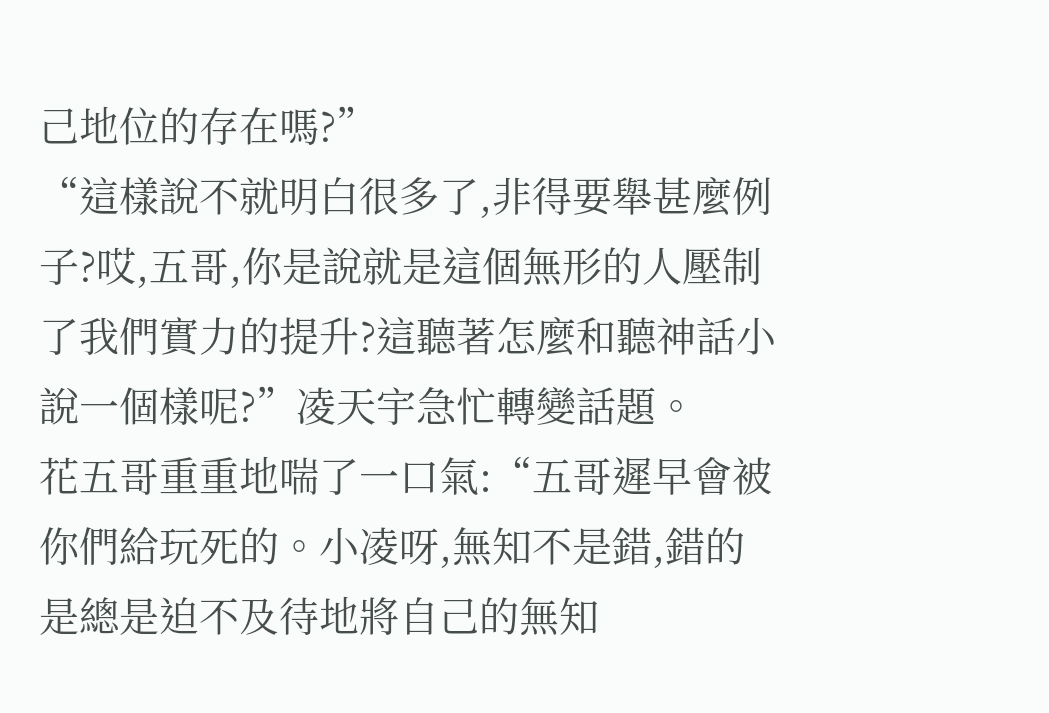己地位的存在嗎?”
“這樣說不就明白很多了,非得要舉甚麼例子?哎,五哥,你是說就是這個無形的人壓制了我們實力的提升?這聽著怎麼和聽神話小說一個樣呢?”凌天宇急忙轉變話題。
花五哥重重地喘了一口氣:“五哥遲早會被你們給玩死的。小凌呀,無知不是錯,錯的是總是迫不及待地將自己的無知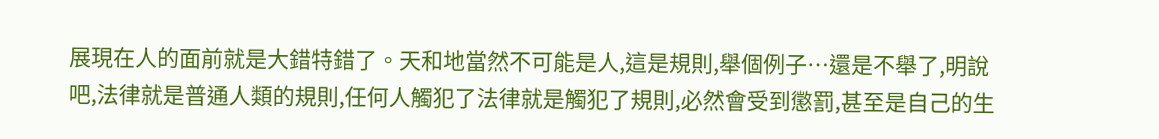展現在人的面前就是大錯特錯了。天和地當然不可能是人,這是規則,舉個例子…還是不舉了,明說吧,法律就是普通人類的規則,任何人觸犯了法律就是觸犯了規則,必然會受到懲罰,甚至是自己的生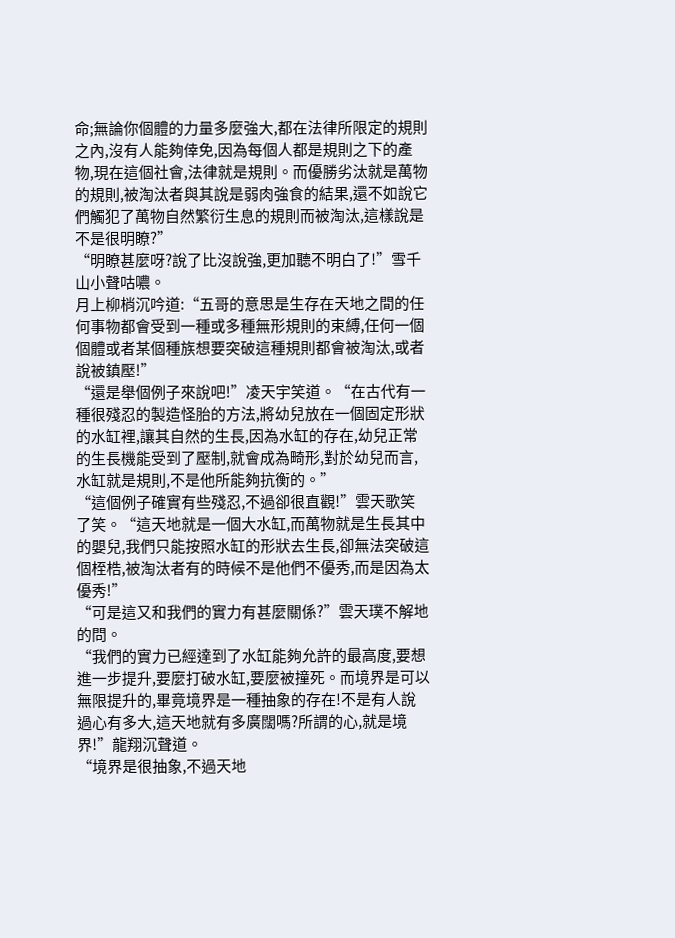命;無論你個體的力量多麼強大,都在法律所限定的規則之內,沒有人能夠倖免,因為每個人都是規則之下的產物,現在這個社會,法律就是規則。而優勝劣汰就是萬物的規則,被淘汰者與其說是弱肉強食的結果,還不如說它們觸犯了萬物自然繁衍生息的規則而被淘汰,這樣說是不是很明瞭?”
“明瞭甚麼呀?說了比沒說強,更加聽不明白了!”雪千山小聲咕噥。
月上柳梢沉吟道:“五哥的意思是生存在天地之間的任何事物都會受到一種或多種無形規則的束縛,任何一個個體或者某個種族想要突破這種規則都會被淘汰,或者說被鎮壓!”
“還是舉個例子來說吧!”凌天宇笑道。“在古代有一種很殘忍的製造怪胎的方法,將幼兒放在一個固定形狀的水缸裡,讓其自然的生長,因為水缸的存在,幼兒正常的生長機能受到了壓制,就會成為畸形,對於幼兒而言,水缸就是規則,不是他所能夠抗衡的。”
“這個例子確實有些殘忍,不過卻很直觀!”雲天歌笑了笑。“這天地就是一個大水缸,而萬物就是生長其中的嬰兒,我們只能按照水缸的形狀去生長,卻無法突破這個桎梏,被淘汰者有的時候不是他們不優秀,而是因為太優秀!”
“可是這又和我們的實力有甚麼關係?”雲天璞不解地的問。
“我們的實力已經達到了水缸能夠允許的最高度,要想進一步提升,要麼打破水缸,要麼被撞死。而境界是可以無限提升的,畢竟境界是一種抽象的存在!不是有人說過心有多大,這天地就有多廣闊嗎?所謂的心,就是境界!”龍翔沉聲道。
“境界是很抽象,不過天地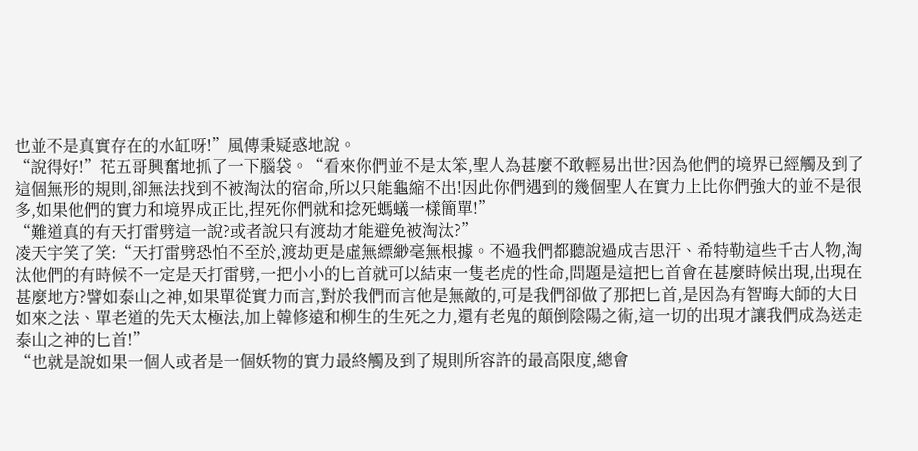也並不是真實存在的水缸呀!”風傳秉疑惑地說。
“說得好!”花五哥興奮地抓了一下腦袋。“看來你們並不是太笨,聖人為甚麼不敢輕易出世?因為他們的境界已經觸及到了這個無形的規則,卻無法找到不被淘汰的宿命,所以只能龜縮不出!因此你們遇到的幾個聖人在實力上比你們強大的並不是很多,如果他們的實力和境界成正比,捏死你們就和捻死螞蟻一樣簡單!”
“難道真的有天打雷劈這一說?或者說只有渡劫才能避免被淘汰?”
凌天宇笑了笑:“天打雷劈恐怕不至於,渡劫更是虛無縹緲毫無根據。不過我們都聽說過成吉思汗、希特勒這些千古人物,淘汰他們的有時候不一定是天打雷劈,一把小小的匕首就可以結束一隻老虎的性命,問題是這把匕首會在甚麼時候出現,出現在甚麼地方?譬如泰山之神,如果單從實力而言,對於我們而言他是無敵的,可是我們卻做了那把匕首,是因為有智晦大師的大日如來之法、單老道的先天太極法,加上韓修遠和柳生的生死之力,還有老鬼的顛倒陰陽之術,這一切的出現才讓我們成為送走泰山之神的匕首!”
“也就是說如果一個人或者是一個妖物的實力最終觸及到了規則所容許的最高限度,總會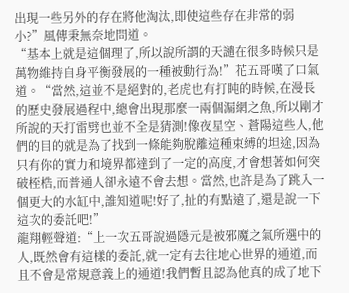出現一些另外的存在將他淘汰,即使這些存在非常的弱小?”風傳秉無奈地問道。
“基本上就是這個理了,所以說所謂的天譴在很多時候只是萬物維持自身平衡發展的一種被動行為!”花五哥嘆了口氣道。“當然,這並不是絕對的,老虎也有打盹的時候,在漫長的歷史發展過程中,總會出現那麼一兩個漏網之魚,所以剛才所說的天打雷劈也並不全是猜測!像夜星空、蒼陽這些人,他們的目的就是為了找到一條能夠脫離這種束縛的坦途,因為只有你的實力和境界都達到了一定的高度,才會想著如何突破桎梏,而普通人卻永遠不會去想。當然,也許是為了跳入一個更大的水缸中,誰知道呢!好了,扯的有點遠了,還是說一下這次的委託吧!”
龍翔輕聲道:“上一次五哥說過隱元是被邪魔之氣所選中的人,既然會有這樣的委託,就一定有去往地心世界的通道,而且不會是常規意義上的通道!我們暫且認為他真的成了地下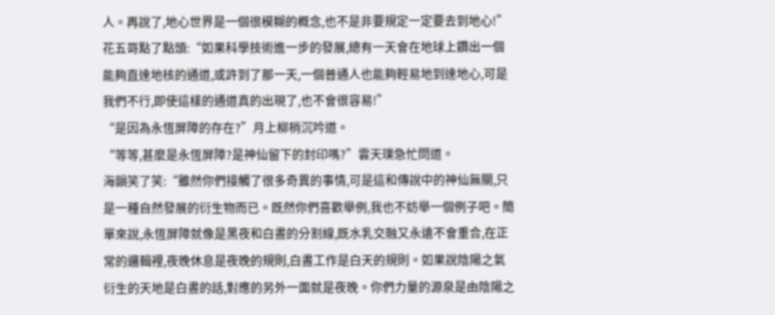人。再說了,地心世界是一個很模糊的概念,也不是非要規定一定要去到地心!”
花五哥點了點頭:“如果科學技術進一步的發展,總有一天會在地球上鑽出一個能夠直達地核的通道,或許到了那一天,一個普通人也能夠輕易地到達地心,可是我們不行,即使這樣的通道真的出現了,也不會很容易!”
“是因為永恆屏障的存在?”月上柳梢沉吟道。
“等等,甚麼是永恆屏障?是神仙留下的封印嗎?”雲天璞急忙問道。
海韻笑了笑:“雖然你們接觸了很多奇異的事情,可是這和傳說中的神仙無關,只是一種自然發展的衍生物而已。既然你們喜歡舉例,我也不妨舉一個例子吧。簡單來說,永恆屏障就像是黑夜和白晝的分割線,既水乳交融又永遠不會重合,在正常的邏輯裡,夜晚休息是夜晚的規則,白晝工作是白天的規則。如果說陰陽之氣衍生的天地是白晝的話,對應的另外一面就是夜晚。你們力量的源泉是由陰陽之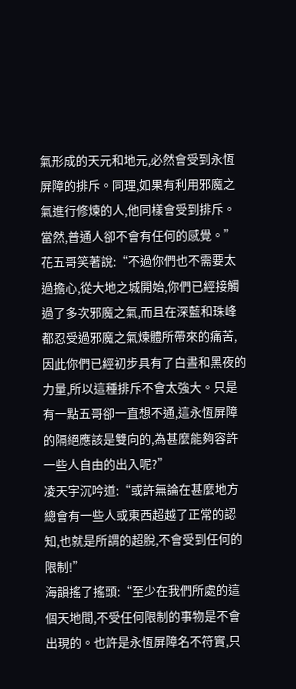氣形成的天元和地元,必然會受到永恆屏障的排斥。同理,如果有利用邪魔之氣進行修煉的人,他同樣會受到排斥。當然,普通人卻不會有任何的感覺。”
花五哥笑著說:“不過你們也不需要太過擔心,從大地之城開始,你們已經接觸過了多次邪魔之氣,而且在深藍和珠峰都忍受過邪魔之氣煉體所帶來的痛苦,因此你們已經初步具有了白晝和黑夜的力量,所以這種排斥不會太強大。只是有一點五哥卻一直想不通,這永恆屏障的隔絕應該是雙向的,為甚麼能夠容許一些人自由的出入呢?”
凌天宇沉吟道:“或許無論在甚麼地方總會有一些人或東西超越了正常的認知,也就是所謂的超脫,不會受到任何的限制!”
海韻搖了搖頭:“至少在我們所處的這個天地間,不受任何限制的事物是不會出現的。也許是永恆屏障名不符實,只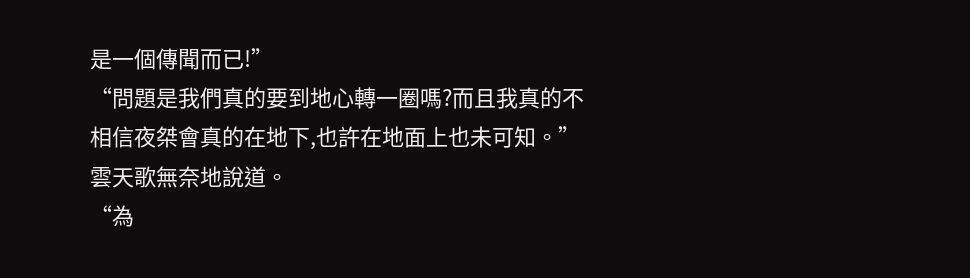是一個傳聞而已!”
“問題是我們真的要到地心轉一圈嗎?而且我真的不相信夜桀會真的在地下,也許在地面上也未可知。”雲天歌無奈地說道。
“為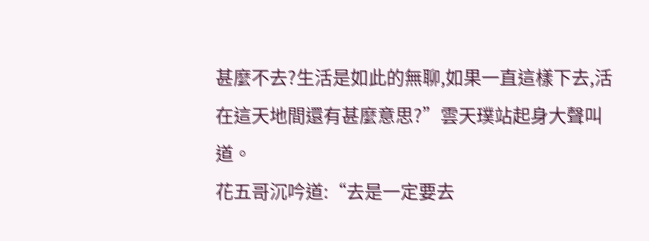甚麼不去?生活是如此的無聊,如果一直這樣下去,活在這天地間還有甚麼意思?”雲天璞站起身大聲叫道。
花五哥沉吟道:“去是一定要去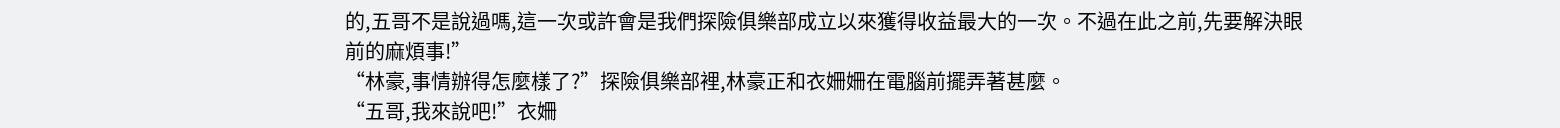的,五哥不是說過嗎,這一次或許會是我們探險俱樂部成立以來獲得收益最大的一次。不過在此之前,先要解決眼前的麻煩事!”
“林豪,事情辦得怎麼樣了?”探險俱樂部裡,林豪正和衣姍姍在電腦前擺弄著甚麼。
“五哥,我來說吧!”衣姍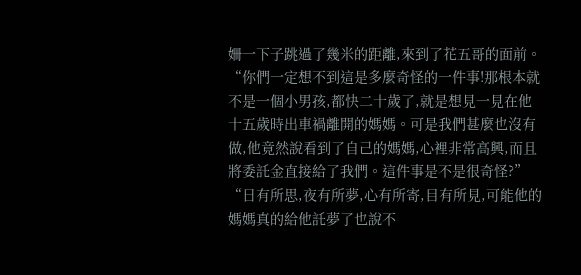姍一下子跳過了幾米的距離,來到了花五哥的面前。“你們一定想不到這是多麼奇怪的一件事!那根本就不是一個小男孩,都快二十歲了,就是想見一見在他十五歲時出車禍離開的媽媽。可是我們甚麼也沒有做,他竟然說看到了自己的媽媽,心裡非常高興,而且將委託金直接給了我們。這件事是不是很奇怪?”
“日有所思,夜有所夢,心有所寄,目有所見,可能他的媽媽真的給他託夢了也說不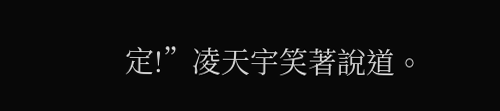定!”凌天宇笑著說道。